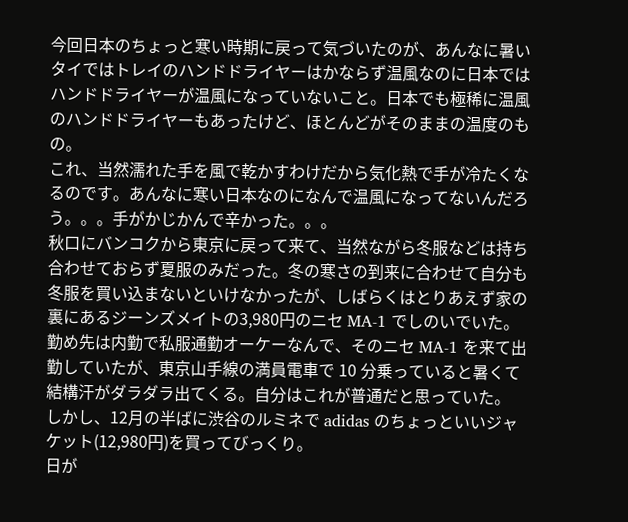今回日本のちょっと寒い時期に戻って気づいたのが、あんなに暑いタイではトレイのハンドドライヤーはかならず温風なのに日本ではハンドドライヤーが温風になっていないこと。日本でも極稀に温風のハンドドライヤーもあったけど、ほとんどがそのままの温度のもの。
これ、当然濡れた手を風で乾かすわけだから気化熱で手が冷たくなるのです。あんなに寒い日本なのになんで温風になってないんだろう。。。手がかじかんで辛かった。。。
秋口にバンコクから東京に戻って来て、当然ながら冬服などは持ち合わせておらず夏服のみだった。冬の寒さの到来に合わせて自分も冬服を買い込まないといけなかったが、しばらくはとりあえず家の裏にあるジーンズメイトの3,980円のニセ MA-1 でしのいでいた。
勤め先は内勤で私服通勤オーケーなんで、そのニセ MA-1 を来て出勤していたが、東京山手線の満員電車で 10 分乗っていると暑くて結構汗がダラダラ出てくる。自分はこれが普通だと思っていた。
しかし、12月の半ばに渋谷のルミネで adidas のちょっといいジャケット(12,980円)を買ってびっくり。
日が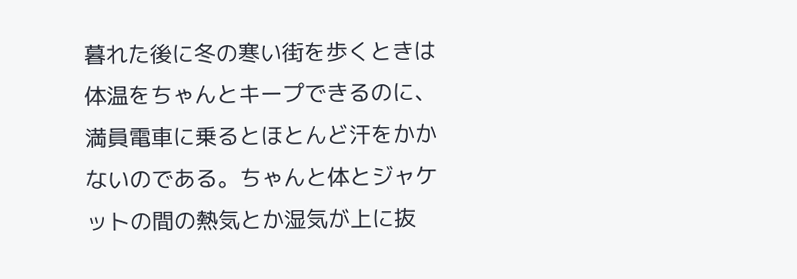暮れた後に冬の寒い街を歩くときは体温をちゃんとキープできるのに、満員電車に乗るとほとんど汗をかかないのである。ちゃんと体とジャケットの間の熱気とか湿気が上に抜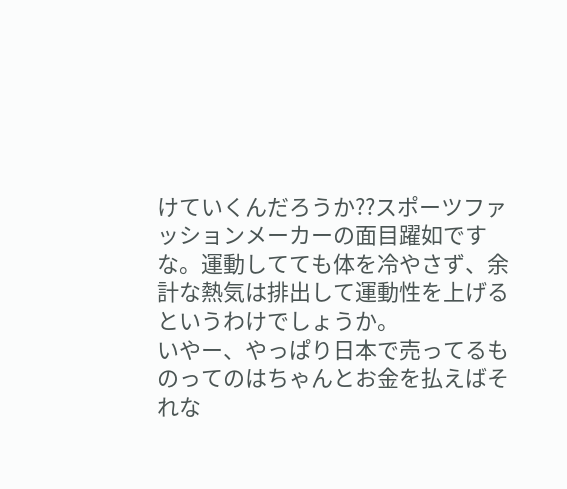けていくんだろうか??スポーツファッションメーカーの面目躍如ですな。運動してても体を冷やさず、余計な熱気は排出して運動性を上げるというわけでしょうか。
いやー、やっぱり日本で売ってるものってのはちゃんとお金を払えばそれな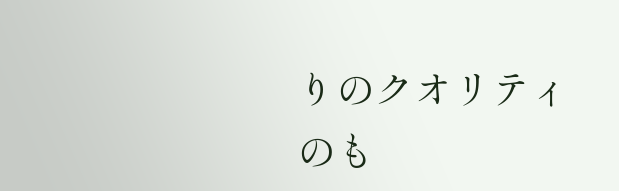りのクオリティのも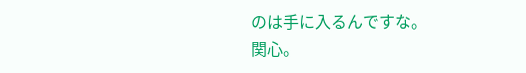のは手に入るんですな。
関心。